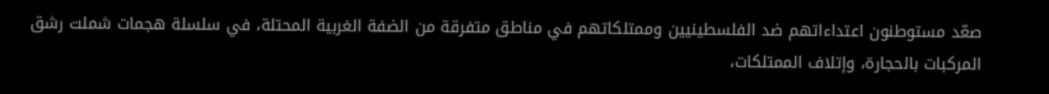صعّد مستوطنون اعتداءاتهم ضد الفلسطينيين وممتلكاتهم في مناطق متفرقة من الضفة الغربية المحتلة، في سلسلة هجمات شملت رشق المركبات بالحجارة، وإتلاف الممتلكات،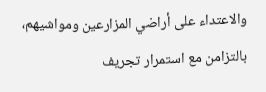والاعتداء على أراضي المزارعين ومواشيهم، بالتزامن مع استمرار تجريف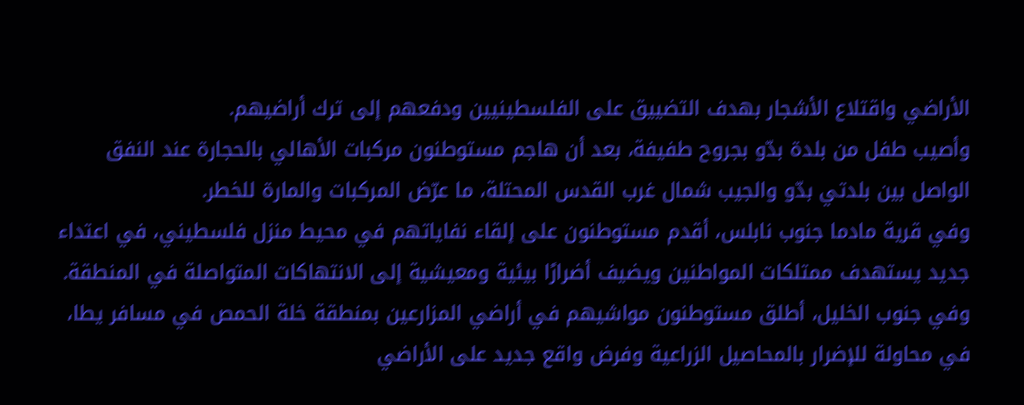الأراضي واقتلاع الأشجار بهدف التضييق على الفلسطينيين ودفعهم إلى ترك أراضيهم.
وأصيب طفل من بلدة بدّو بجروح طفيفة، بعد أن هاجم مستوطنون مركبات الأهالي بالحجارة عند النفق الواصل بين بلدتي بدّو والجيب شمال غرب القدس المحتلة، ما عرّض المركبات والمارة للخطر.
وفي قرية مادما جنوب نابلس، أقدم مستوطنون على إلقاء نفاياتهم في محيط منزل فلسطيني، في اعتداء جديد يستهدف ممتلكات المواطنين ويضيف أضرارًا بيئية ومعيشية إلى الانتهاكات المتواصلة في المنطقة.
وفي جنوب الخليل، أطلق مستوطنون مواشيهم في أراضي المزارعين بمنطقة خلة الحمص في مسافر يطا، في محاولة للإضرار بالمحاصيل الزراعية وفرض واقع جديد على الأراضي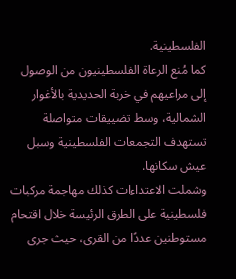الفلسطينية.
كما مُنع الرعاة الفلسطينيون من الوصول إلى مراعيهم في خربة الحديدية بالأغوار الشمالية، وسط تضييقات متواصلة تستهدف التجمعات الفلسطينية وسبل عيش سكانها.
وشملت الاعتداءات كذلك مهاجمة مركبات فلسطينية على الطرق الرئيسة خلال اقتحام مستوطنين عددًا من القرى، حيث جرى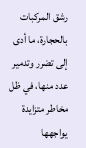رشق المركبات بالحجارة، ما أدى إلى تضرر وتدمير عدد منها، في ظل مخاطر متزايدة يواجهها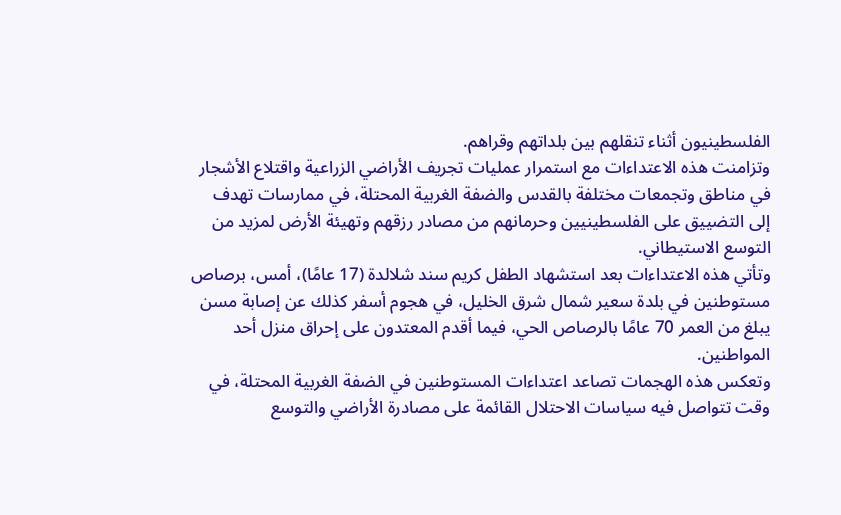الفلسطينيون أثناء تنقلهم بين بلداتهم وقراهم.
وتزامنت هذه الاعتداءات مع استمرار عمليات تجريف الأراضي الزراعية واقتلاع الأشجار في مناطق وتجمعات مختلفة بالقدس والضفة الغربية المحتلة، في ممارسات تهدف إلى التضييق على الفلسطينيين وحرمانهم من مصادر رزقهم وتهيئة الأرض لمزيد من التوسع الاستيطاني.
وتأتي هذه الاعتداءات بعد استشهاد الطفل كريم سند شلالدة (17 عامًا)، أمس، برصاص مستوطنين في بلدة سعير شمال شرق الخليل، في هجوم أسفر كذلك عن إصابة مسن يبلغ من العمر 70 عامًا بالرصاص الحي، فيما أقدم المعتدون على إحراق منزل أحد المواطنين.
وتعكس هذه الهجمات تصاعد اعتداءات المستوطنين في الضفة الغربية المحتلة، في وقت تتواصل فيه سياسات الاحتلال القائمة على مصادرة الأراضي والتوسع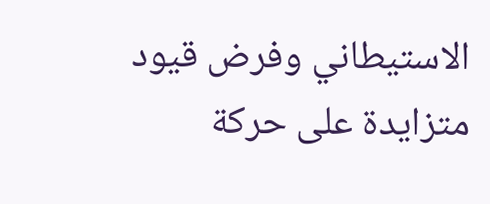الاستيطاني وفرض قيود متزايدة على حركة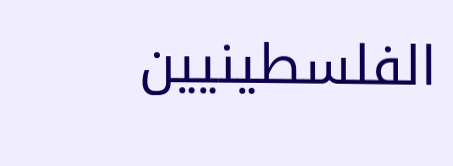الفلسطينيين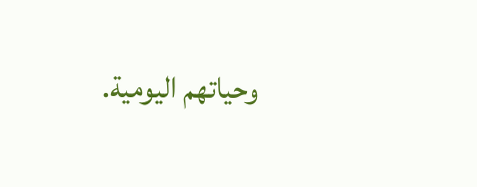وحياتهم اليومية.